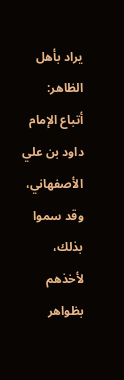يراد بأهل الظاهر: أتباع الإمام داود بن علي الأصفهاني، وقد سموا بذلك، لأخذهم بظواهر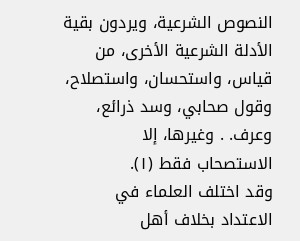النصوص الشرعية، ويردون بقية الأدلة الشرعية الأخرى، من قياس، واستحسان، واستصلاح، وقول صحابي، وسد ذرائع، وعرف. . وغيرها، إلا الاستصحاب فقط (١).
وقد اختلف العلماء في الاعتداد بخلاف أهل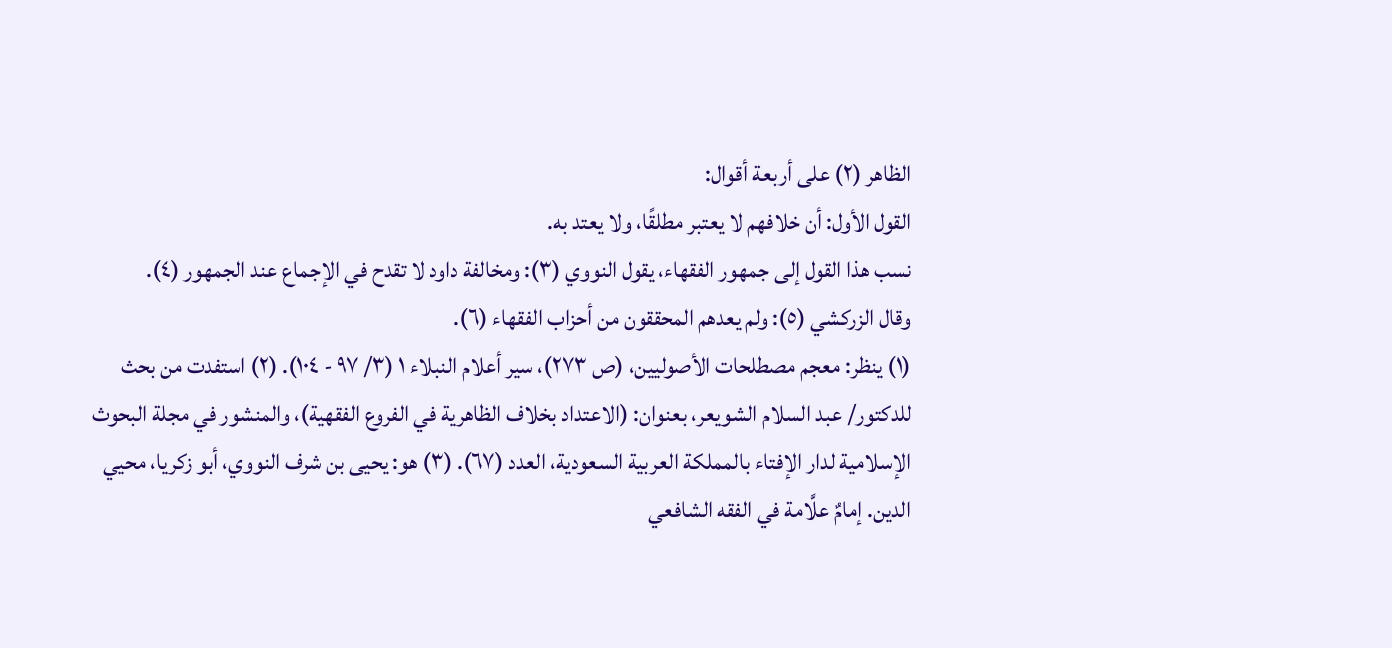الظاهر (٢) على أربعة أقوال:
القول الأول: أن خلافهم لا يعتبر مطلقًا، ولا يعتد به.
نسب هذا القول إلى جمهور الفقهاء، يقول النووي (٣): ومخالفة داود لا تقدح في الإجماع عند الجمهور (٤).
وقال الزركشي (٥): ولم يعدهم المحققون من أحزاب الفقهاء (٦).
(١) ينظر: معجم مصطلحات الأصوليين، (ص ٢٧٣)، سير أعلام النبلاء ١ (٣/ ٩٧ - ١٠٤). (٢) استفدت من بحث للدكتور/ عبد السلام الشويعر، بعنوان: (الاعتداد بخلاف الظاهرية في الفروع الفقهية)، والمنشور في مجلة البحوث الإسلامية لدار الإفتاء بالمملكة العربية السعودية، العدد (٦٧). (٣) هو: يحيى بن شرف النووي، أبو زكريا، محيي الدين. إمامٌ علَّامة في الفقه الشافعي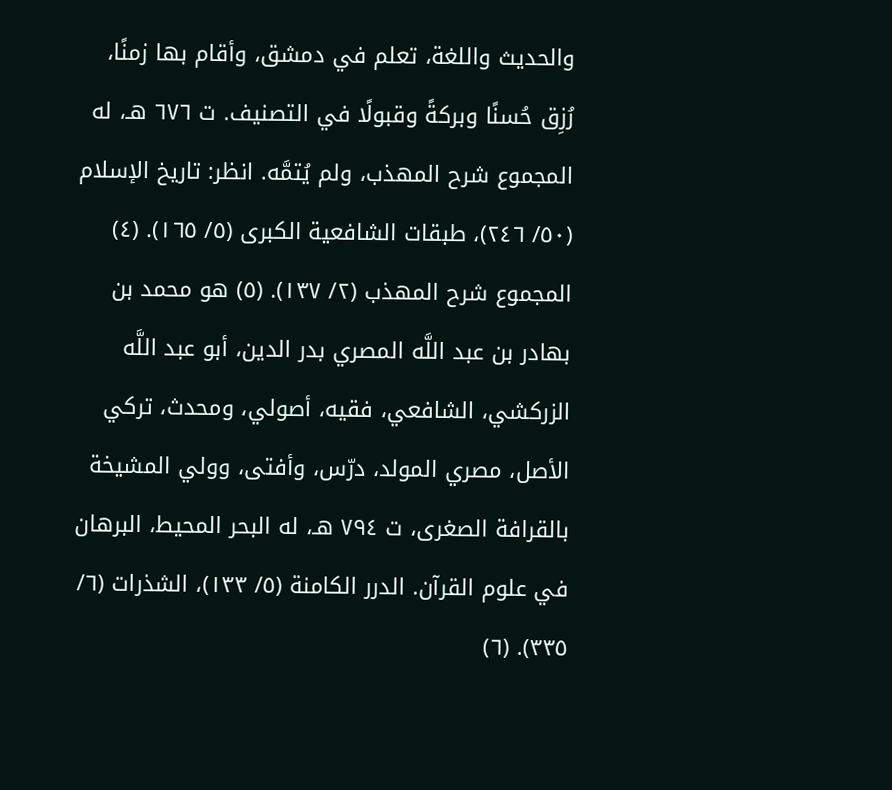والحديث واللغة، تعلم في دمشق، وأقام بها زمنًا، رُزِق حُسنًا وبركةً وقبولًا في التصنيف. ت ٦٧٦ هـ، له المجموع شرح المهذب، ولم يُتمَّه. انظر: تاريخ الإسلام (٥٠/ ٢٤٦)، طبقات الشافعية الكبرى (٥/ ١٦٥). (٤) المجموع شرح المهذب (٢/ ١٣٧). (٥) هو محمد بن بهادر بن عبد اللَّه المصري بدر الدين، أبو عبد اللَّه الزركشي، الشافعي، فقيه، أصولي، ومحدث، تركي الأصل، مصري المولد، درّس، وأفتى، وولي المشيخة بالقرافة الصغرى، ت ٧٩٤ هـ، له البحر المحيط، البرهان في علوم القرآن. الدرر الكامنة (٥/ ١٣٣)، الشذرات (٦/ ٣٣٥). (٦)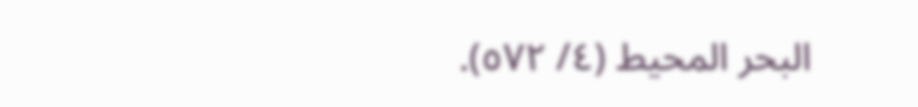البحر المحيط (٤/ ٥٧٢).